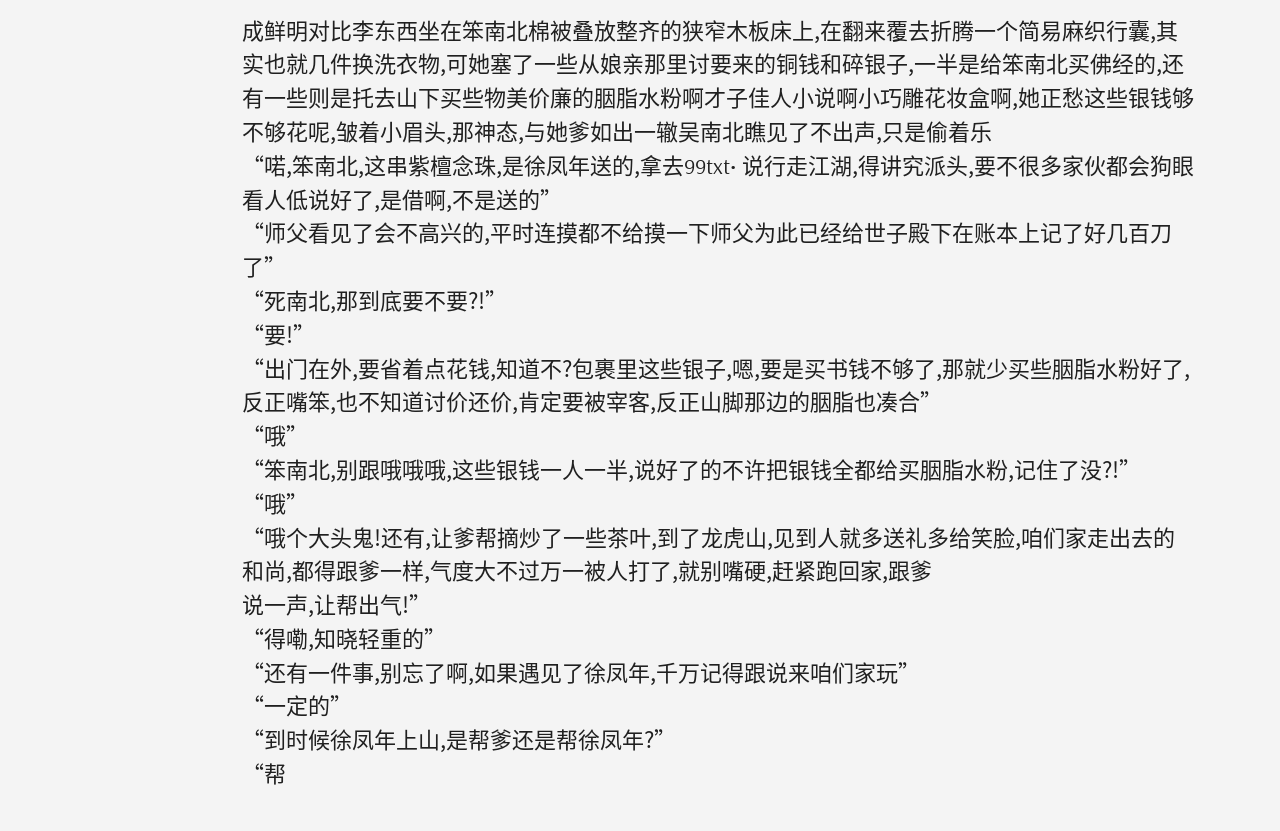成鲜明对比李东西坐在笨南北棉被叠放整齐的狭窄木板床上,在翻来覆去折腾一个简易麻织行囊,其实也就几件换洗衣物,可她塞了一些从娘亲那里讨要来的铜钱和碎银子,一半是给笨南北买佛经的,还有一些则是托去山下买些物美价廉的胭脂水粉啊才子佳人小说啊小巧雕花妆盒啊,她正愁这些银钱够不够花呢,皱着小眉头,那神态,与她爹如出一辙吴南北瞧见了不出声,只是偷着乐
“喏,笨南北,这串紫檀念珠,是徐凤年送的,拿去99txt• 说行走江湖,得讲究派头,要不很多家伙都会狗眼看人低说好了,是借啊,不是送的”
“师父看见了会不高兴的,平时连摸都不给摸一下师父为此已经给世子殿下在账本上记了好几百刀了”
“死南北,那到底要不要?!”
“要!”
“出门在外,要省着点花钱,知道不?包裹里这些银子,嗯,要是买书钱不够了,那就少买些胭脂水粉好了,反正嘴笨,也不知道讨价还价,肯定要被宰客,反正山脚那边的胭脂也凑合”
“哦”
“笨南北,别跟哦哦哦,这些银钱一人一半,说好了的不许把银钱全都给买胭脂水粉,记住了没?!”
“哦”
“哦个大头鬼!还有,让爹帮摘炒了一些茶叶,到了龙虎山,见到人就多送礼多给笑脸,咱们家走出去的和尚,都得跟爹一样,气度大不过万一被人打了,就别嘴硬,赶紧跑回家,跟爹
说一声,让帮出气!”
“得嘞,知晓轻重的”
“还有一件事,别忘了啊,如果遇见了徐凤年,千万记得跟说来咱们家玩”
“一定的”
“到时候徐凤年上山,是帮爹还是帮徐凤年?”
“帮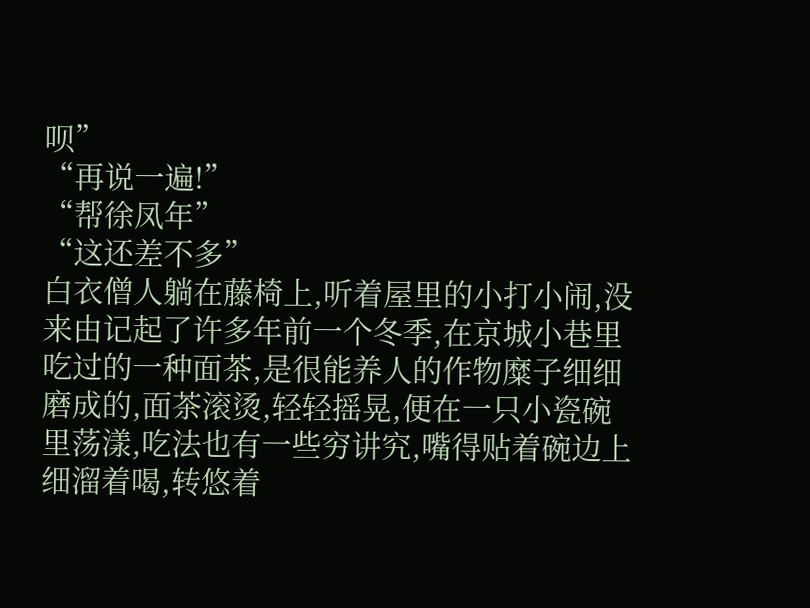呗”
“再说一遍!”
“帮徐凤年”
“这还差不多”
白衣僧人躺在藤椅上,听着屋里的小打小闹,没来由记起了许多年前一个冬季,在京城小巷里吃过的一种面茶,是很能养人的作物糜子细细磨成的,面茶滚烫,轻轻摇晃,便在一只小瓷碗里荡漾,吃法也有一些穷讲究,嘴得贴着碗边上细溜着喝,转悠着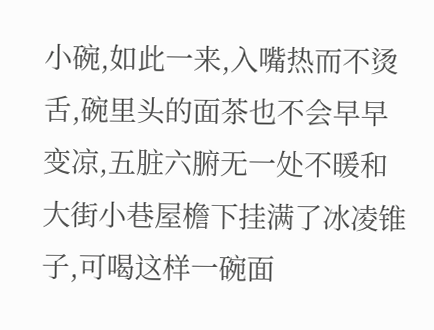小碗,如此一来,入嘴热而不烫舌,碗里头的面茶也不会早早变凉,五脏六腑无一处不暖和大街小巷屋檐下挂满了冰凌锥子,可喝这样一碗面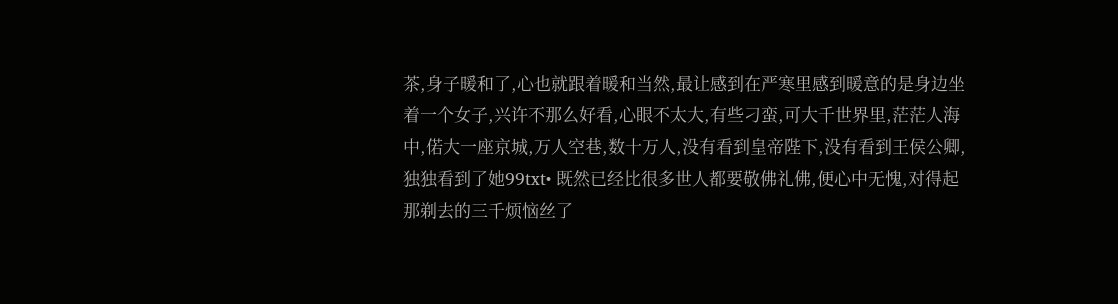茶,身子暖和了,心也就跟着暖和当然,最让感到在严寒里感到暖意的是身边坐着一个女子,兴许不那么好看,心眼不太大,有些刁蛮,可大千世界里,茫茫人海中,偌大一座京城,万人空巷,数十万人,没有看到皇帝陛下,没有看到王侯公卿,独独看到了她99txt• 既然已经比很多世人都要敬佛礼佛,便心中无愧,对得起那剃去的三千烦恼丝了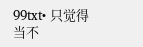99txt• 只觉得当不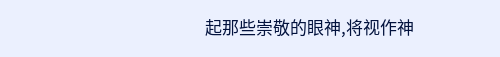起那些崇敬的眼神,将视作神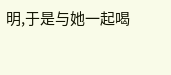明,于是与她一起喝